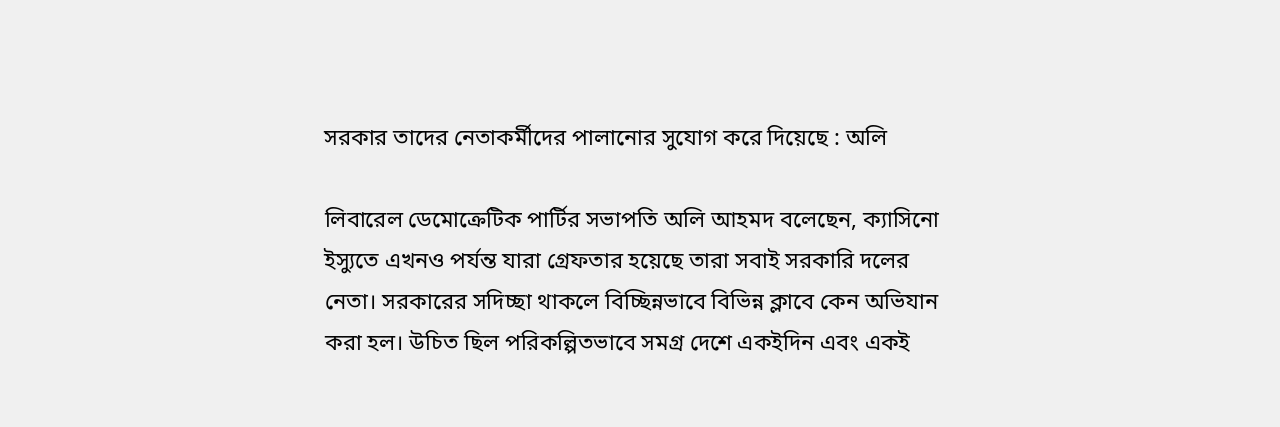সরকার তাদের নেতাকর্মীদের পালানোর সুযোগ করে ‍দিয়েছে : অলি

লিবারেল ডেমোক্রেটিক পার্টির সভাপতি অলি আহমদ বলেছেন, ক্যাসিনো ইস্যুতে এখনও পর্যন্ত যারা গ্রেফতার হয়েছে তারা সবাই সরকারি দলের নেতা। সরকারের সদিচ্ছা থাকলে বিচ্ছিন্নভাবে বিভিন্ন ক্লাবে কেন অভিযান করা হল। উচিত ছিল পরিকল্পিতভাবে সমগ্র দেশে একইদিন এবং একই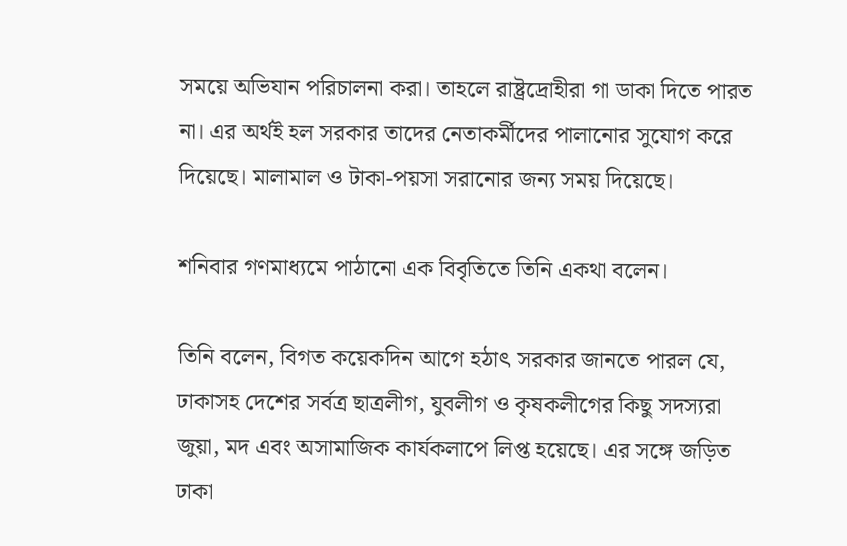সময়ে অভিযান পরিচালনা করা। তাহলে রাষ্ট্রদ্রোহীরা গা ডাকা দিতে পারত না। এর অর্থই হল সরকার তাদের নেতাকর্মীদের পালানোর সুযোগ করে দিয়েছে। মালামাল ও টাকা-পয়সা সরানোর জন্য সময় দিয়েছে।

শনিবার গণমাধ্যমে পাঠানো এক বিবৃতিতে তিনি একথা বলেন।

তিনি বলেন, বিগত কয়েকদিন আগে হঠাৎ সরকার জানতে পারল যে, ঢাকাসহ দেশের সর্বত্র ছাত্রলীগ, যুবলীগ ও কৃষকলীগের কিছু সদস্যরা জুয়া, মদ এবং অসামাজিক কার্যকলাপে লিপ্ত হয়েছে। এর সঙ্গে জড়িত ঢাকা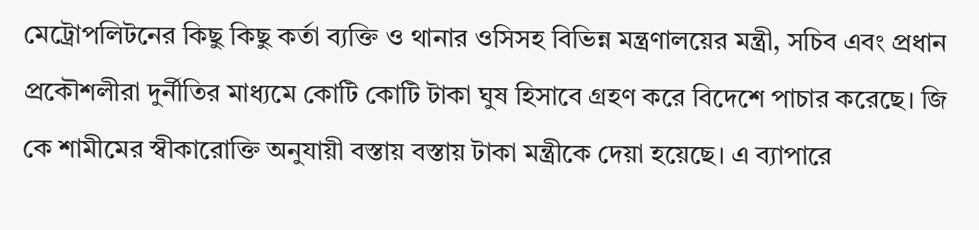মেট্রোপলিটনের কিছু কিছু কর্তা ব্যক্তি ও থানার ওসিসহ বিভিন্ন মন্ত্রণালয়ের মন্ত্রী, সচিব এবং প্রধান প্রকৌশলীরা দুর্নীতির মাধ্যমে কোটি কোটি টাকা ঘুষ হিসাবে গ্রহণ করে বিদেশে পাচার করেছে। জি কে শামীমের স্বীকারোক্তি অনুযায়ী বস্তায় বস্তায় টাকা মন্ত্রীকে দেয়া হয়েছে। এ ব্যাপারে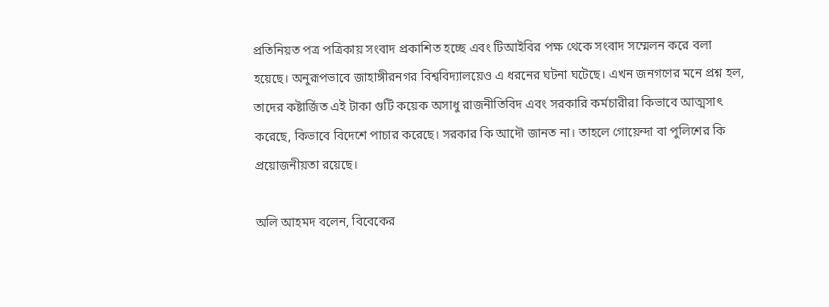প্রতিনিয়ত পত্র পত্রিকায় সংবাদ প্রকাশিত হচ্ছে এবং টিআইবির পক্ষ থেকে সংবাদ সম্মেলন করে বলা হয়েছে। অনুরূপভাবে জাহাঙ্গীরনগর বিশ্ববিদ্যালয়েও এ ধরনের ঘটনা ঘটেছে। এখন জনগণের মনে প্রশ্ন হল, তাদের কষ্টার্জিত এই টাকা গুটি কয়েক অসাধু রাজনীতিবিদ এবং সরকারি কর্মচারীরা কিভাবে আত্মসাৎ করেছে, কিভাবে বিদেশে পাচার করেছে। সরকার কি আদৌ জানত না। তাহলে গোয়েন্দা বা পুলিশের কি প্রয়োজনীয়তা রয়েছে।

অলি আহমদ বলেন, বিবেকের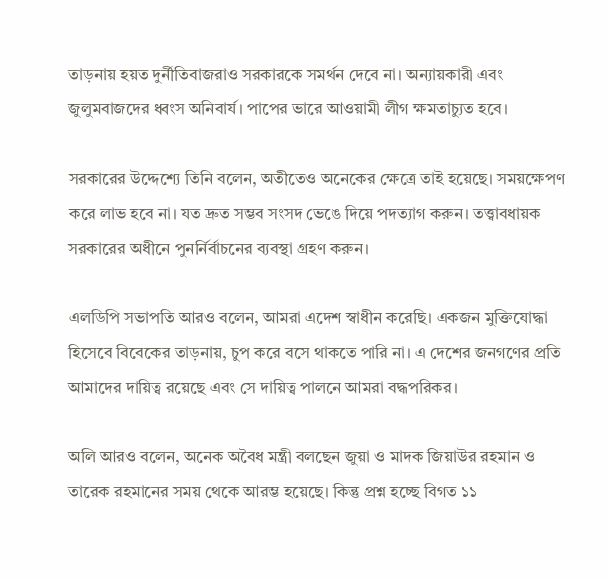তাড়নায় হয়ত দুর্নীতিবাজরাও সরকারকে সমর্থন দেবে না। অন্যায়কারী এবং জুলুমবাজদের ধ্বংস অনিবার্য। পাপের ভারে আওয়ামী লীগ ক্ষমতাচ্যুত হবে।

সরকারের উদ্দেশ্যে তিনি বলেন, অতীতেও অনেকের ক্ষেত্রে তাই হয়েছে। সময়ক্ষেপণ করে লাভ হবে না। যত দ্রুত সম্ভব সংসদ ভেঙে দিয়ে পদত্যাগ করুন। তত্ত্বাবধায়ক সরকারের অধীনে পুনর্নির্বাচনের ব্যবস্থা গ্রহণ করুন।

এলডিপি সভাপতি আরও বলেন, আমরা এদেশ স্বাধীন করেছি। একজন মুক্তিযোদ্ধা হিসেবে বিবেকের তাড়নায়, চুপ করে বসে থাকতে পারি না। এ দেশের জনগণের প্রতি আমাদের দায়িত্ব রয়েছে এবং সে দায়িত্ব পালনে আমরা বদ্ধপরিকর।

অলি আরও বলেন, অনেক অবৈধ মন্ত্রী বলছেন জুয়া ও মাদক জিয়াউর রহমান ও তারেক রহমানের সময় থেকে আরম্ভ হয়েছে। কিন্তু প্রশ্ন হচ্ছে বিগত ১১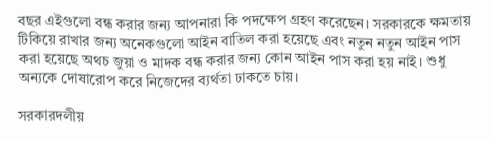বছর এইগুলো বন্ধ করার জন্য আপনারা কি পদক্ষেপ গ্রহণ করেছেন। সরকারকে ক্ষমতায় টিকিয়ে রাখার জন্য অনেকগুলো আইন বাতিল করা হয়েছে এবং নতুন নতুন আইন পাস করা হয়েছে অথচ জুয়া ও মাদক বন্ধ করার জন্য কোন আইন পাস করা হয় নাই। শুধু অন্যকে দোষারোপ করে নিজেদের ব্যর্থতা ঢাকতে চায়।

সরকারদলীয়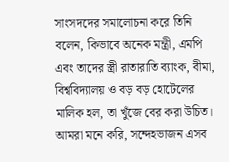সাংসদদের সমালোচনা করে তিনি বলেন, কিভাবে অনেক মন্ত্রী, এমপি এবং তাদের স্ত্রী রাতারাতি ব্যাংক, বীমা, বিশ্ববিদ্যালয় ও বড় বড় হোটেলের মালিক হল, তা খুঁজে বের করা উচিত। আমরা মনে করি, সন্দেহভাজন এসব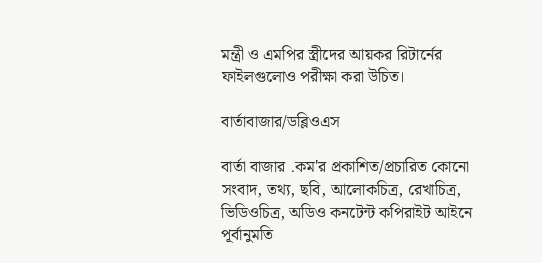মন্ত্রী ও এমপির স্ত্রীদের আয়কর রিটার্নের ফাইলগুলোও পরীক্ষা করা উচিত।

বার্তাবাজার/ডব্লিওএস

বার্তা বাজার .কম'র প্রকাশিত/প্রচারিত কোনো সংবাদ, তথ্য, ছবি, আলোকচিত্র, রেখাচিত্র, ভিডিওচিত্র, অডিও কনটেন্ট কপিরাইট আইনে পূর্বানুমতি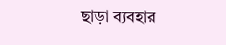ছাড়া ব্যবহার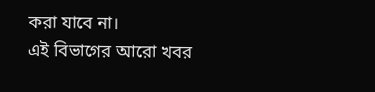করা যাবে না।
এই বিভাগের আরো খবর